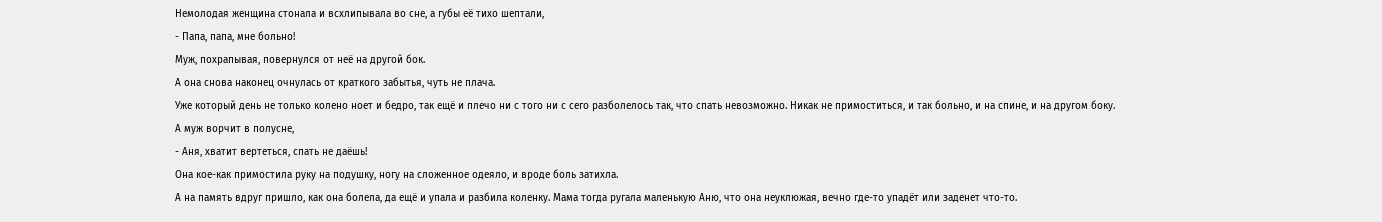Немолодая женщина стонала и всхлипывала во сне, а губы её тихо шептали,
- Папа, папа, мне больно!
Муж, похрапывая, повернулся от неё на другой бок.
А она снова наконец очнулась от краткого забытья, чуть не плача.
Уже который день не только колено ноет и бедро, так ещё и плечо ни с того ни с сего разболелось так, что спать невозможно. Никак не примоститься, и так больно, и на спине, и на другом боку.
А муж ворчит в полусне,
- Аня, хватит вертеться, спать не даёшь!
Она кое-как примостила руку на подушку, ногу на сложенное одеяло, и вроде боль затихла.
А на память вдруг пришло, как она болела, да ещё и упала и разбила коленку. Мама тогда ругала маленькую Аню, что она неуклюжая, вечно где-то упадёт или заденет что-то.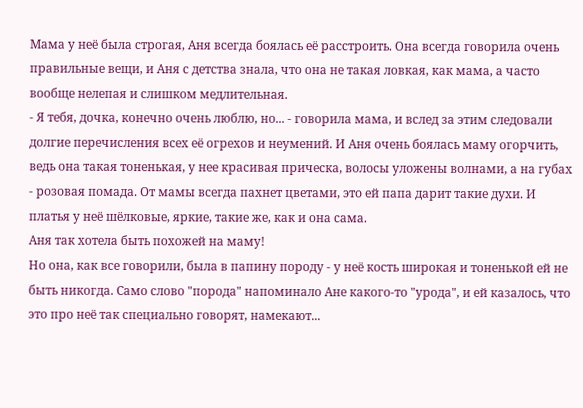Мама у неё была строгая, Аня всегда боялась её расстроить. Она всегда говорила очень правильные вещи, и Аня с детства знала, что она не такая ловкая, как мама, а часто вообще нелепая и слишком медлительная.
- Я тебя, дочка, конечно очень люблю, но... - говорила мама, и вслед за этим следовали долгие перечисления всех её огрехов и неумений. И Аня очень боялась маму огорчить, ведь она такая тоненькая, у нее красивая прическа, волосы уложены волнами, а на губах - розовая помада. От мамы всегда пахнет цветами, это ей папа дарит такие духи. И платья у неё шёлковые, яркие, такие же, как и она сама.
Аня так хотела быть похожей на маму!
Но она, как все говорили, была в папину породу - у неё кость широкая и тоненькой ей не быть никогда. Само слово "порода" напоминало Ане какого-то "урода", и ей казалось, что это про неё так специально говорят, намекают...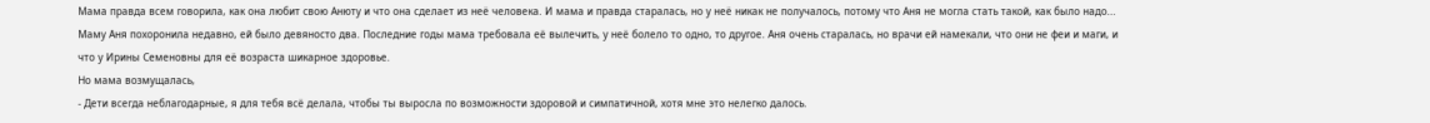Мама правда всем говорила, как она любит свою Анюту и что она сделает из неё человека. И мама и правда старалась, но у неё никак не получалось, потому что Аня не могла стать такой, как было надо...
Маму Аня похоронила недавно, ей было девяносто два. Последние годы мама требовала её вылечить, у неё болело то одно, то другое. Аня очень старалась, но врачи ей намекали, что они не феи и маги, и что у Ирины Семеновны для её возраста шикарное здоровье.
Но мама возмущалась,
- Дети всегда неблагодарные, я для тебя всё делала, чтобы ты выросла по возможности здоровой и симпатичной, хотя мне это нелегко далось.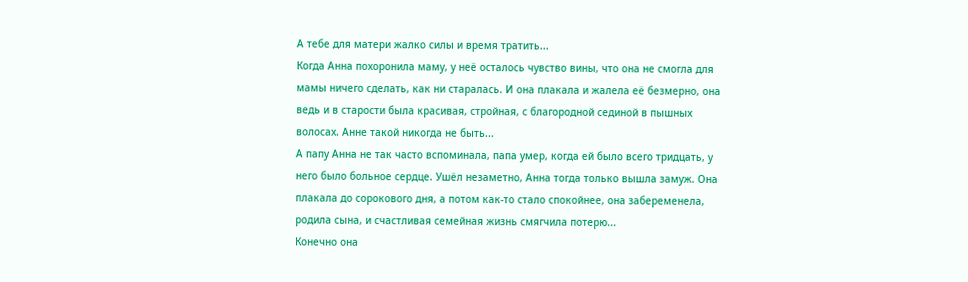А тебе для матери жалко силы и время тратить...
Когда Анна похоронила маму, у неё осталось чувство вины, что она не смогла для мамы ничего сделать, как ни старалась. И она плакала и жалела её безмерно, она ведь и в старости была красивая, стройная, с благородной сединой в пышных волосах. Анне такой никогда не быть...
А папу Анна не так часто вспоминала, папа умер, когда ей было всего тридцать, у него было больное сердце. Ушёл незаметно, Анна тогда только вышла замуж. Она плакала до сорокового дня, а потом как-то стало спокойнее, она забеременела, родила сына, и счастливая семейная жизнь смягчила потерю...
Конечно она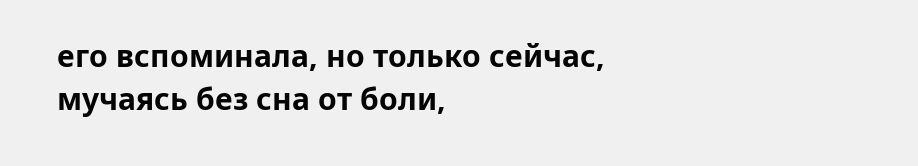его вспоминала, но только сейчас, мучаясь без сна от боли,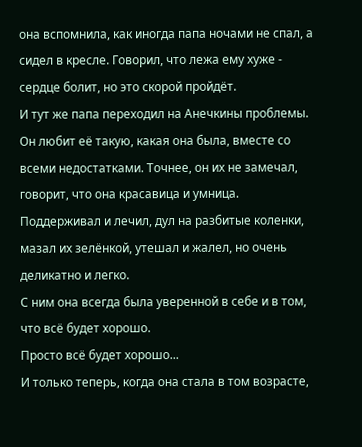она вспомнила, как иногда папа ночами не спал, а сидел в кресле. Говорил, что лежа ему хуже - сердце болит, но это скорой пройдёт.
И тут же папа переходил на Анечкины проблемы. Он любит её такую, какая она была, вместе со всеми недостатками. Точнее, он их не замечал, говорит, что она красавица и умница. Поддерживал и лечил, дул на разбитые коленки, мазал их зелёнкой, утешал и жалел, но очень деликатно и легко.
С ним она всегда была уверенной в себе и в том, что всё будет хорошо.
Просто всё будет хорошо...
И только теперь, когда она стала в том возрасте,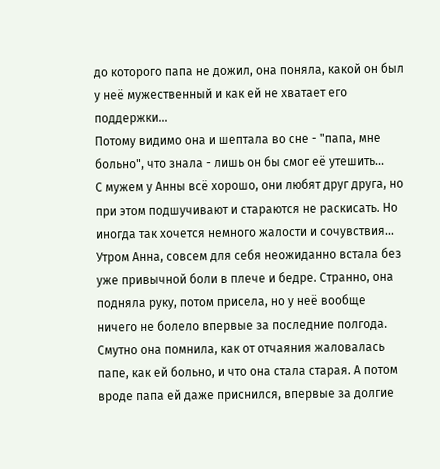до которого папа не дожил, она поняла, какой он был у неё мужественный и как ей не хватает его поддержки...
Потому видимо она и шептала во сне - "папа, мне больно", что знала - лишь он бы смог её утешить...
С мужем у Анны всё хорошо, они любят друг друга, но при этом подшучивают и стараются не раскисать. Но иногда так хочется немного жалости и сочувствия...
Утром Анна, совсем для себя неожиданно встала без уже привычной боли в плече и бедре. Странно, она подняла руку, потом присела, но у неё вообще ничего не болело впервые за последние полгода.
Смутно она помнила, как от отчаяния жаловалась папе, как ей больно, и что она стала старая. А потом вроде папа ей даже приснился, впервые за долгие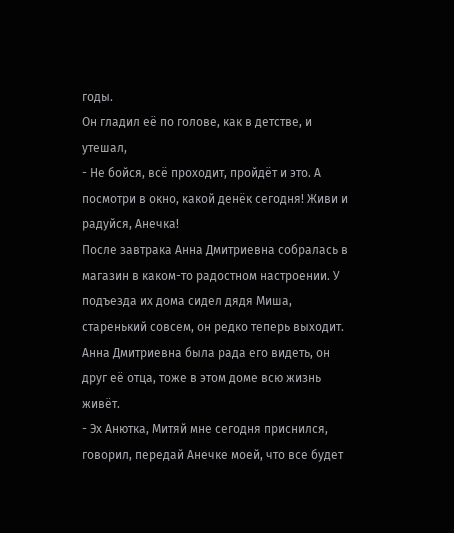годы.
Он гладил её по голове, как в детстве, и утешал,
- Не бойся, всё проходит, пройдёт и это. А посмотри в окно, какой денёк сегодня! Живи и радуйся, Анечка!
После завтрака Анна Дмитриевна собралась в магазин в каком-то радостном настроении. У подъезда их дома сидел дядя Миша, старенький совсем, он редко теперь выходит. Анна Дмитриевна была рада его видеть, он друг её отца, тоже в этом доме всю жизнь живёт.
- Эх Анютка, Митяй мне сегодня приснился, говорил, передай Анечке моей, что все будет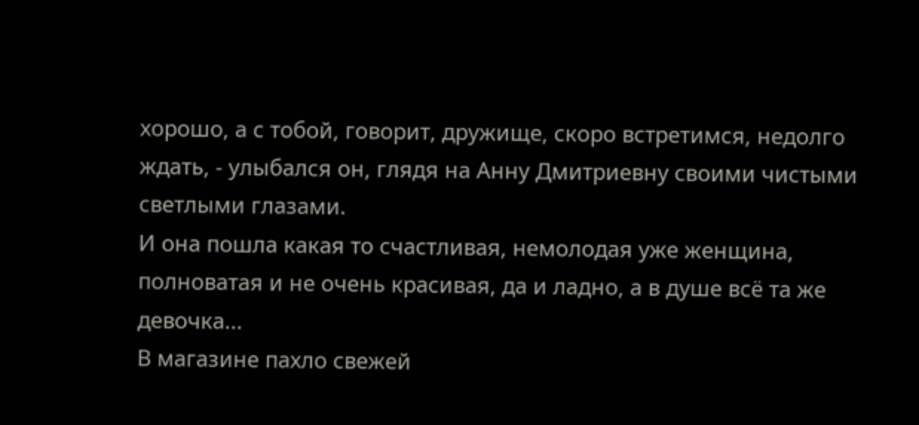хорошо, а с тобой, говорит, дружище, скоро встретимся, недолго ждать, - улыбался он, глядя на Анну Дмитриевну своими чистыми светлыми глазами.
И она пошла какая то счастливая, немолодая уже женщина, полноватая и не очень красивая, да и ладно, а в душе всё та же девочка...
В магазине пахло свежей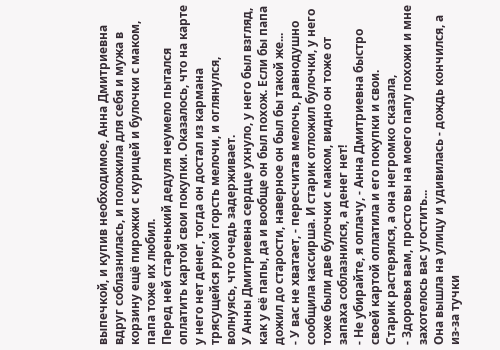выпечкой, и купив необходимое, Анна Дмитриевна вдруг соблазнилась, и положила для себя и мужа в корзину ещё пирожки с курицей и булочки с маком, папа тоже их любил.
Перед ней старенький дедуля неумело пытался оплатить картой свои покупки. Оказалось, что на карте у него нет денег, тогда он достал из кармана трясущейся рукой горсть мелочи, и оглянулся, волнуясь, что очедь задерживает.
У Анны Дмитриевна сердце ухнуло, у него был взгляд, как у её папы, да и вообще он был похож. Если бы папа дожил до старости, наверное он был бы такой же...
- У вас не хватает, - пересчитав мелочь, равнодушно сообщила кассирша. И старик отложил булочки, у него тоже были две булочки с маком, видно он тоже от запаха соблазнился, а денег нет!
- Не убирайте, я оплачу, - Анна Дмитриевна быстро своей картой оплатила и его покупки и свои.
Старик растерялся, а она негромко сказала,
- Здоровья вам, просто вы на моего папу похожи и мне захотелось вас угостить...
Она вышла на улицу и удивилась - дождь кончился, а из-за тучки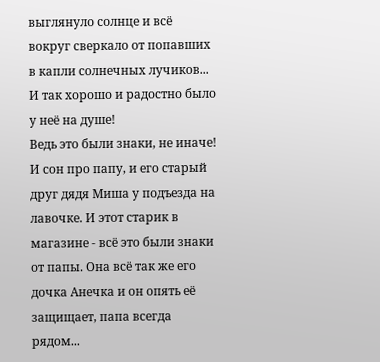выглянуло солнце и всё вокруг сверкало от попавших в капли солнечных лучиков...
И так хорошо и радостно было у неё на душе!
Ведь это были знаки, не иначе!
И сон про папу, и его старый друг дядя Миша у подъезда на лавочке. И этот старик в магазине - всё это были знаки от папы. Она всё так же его дочка Анечка и он опять её защищает, папа всегда рядом...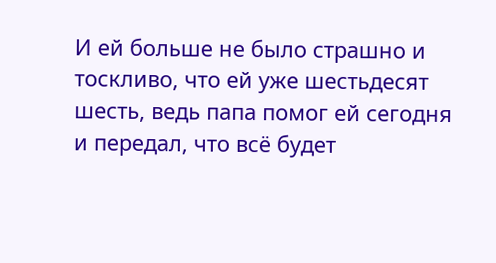И ей больше не было страшно и тоскливо, что ей уже шестьдесят шесть, ведь папа помог ей сегодня и передал, что всё будет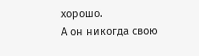хорошо.
А он никогда свою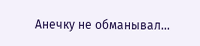Анечку не обманывал...